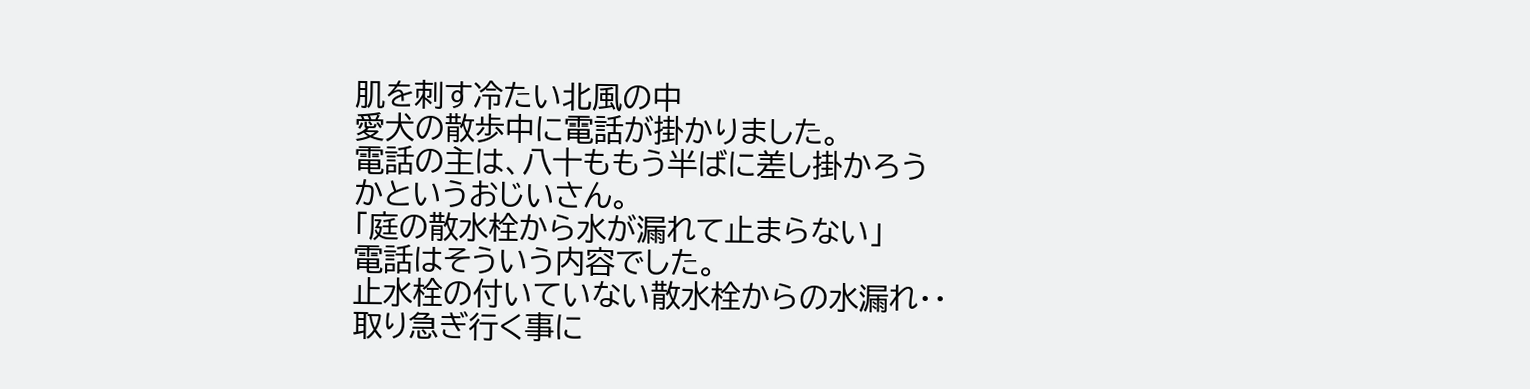肌を刺す冷たい北風の中
愛犬の散歩中に電話が掛かりました。
電話の主は、八十ももう半ばに差し掛かろう
かというおじいさん。
「庭の散水栓から水が漏れて止まらない」
電話はそういう内容でした。
止水栓の付いていない散水栓からの水漏れ・・
取り急ぎ行く事に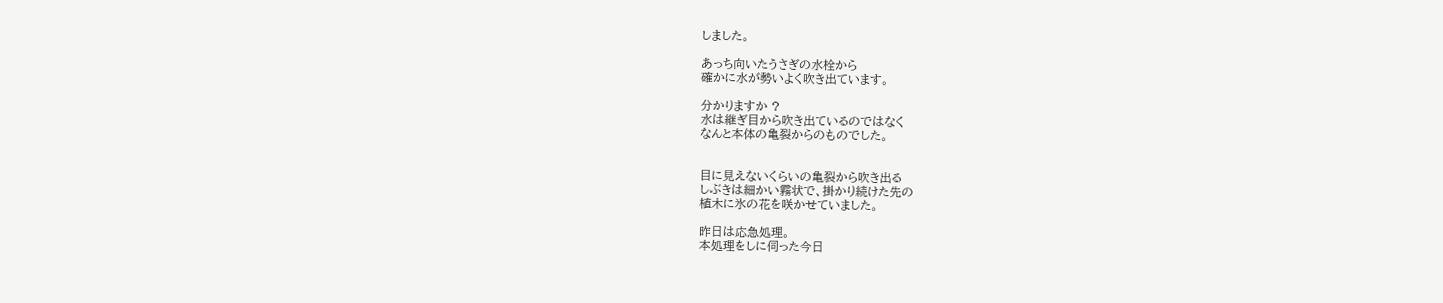しました。

あっち向いたうさぎの水栓から
確かに水が勢いよく吹き出ています。

分かりますか ?
水は継ぎ目から吹き出ているのではなく
なんと本体の亀裂からのものでした。


目に見えないくらいの亀裂から吹き出る
しぶきは細かい霧状で、掛かり続けた先の
植木に氷の花を咲かせていました。

昨日は応急処理。
本処理をしに伺った今日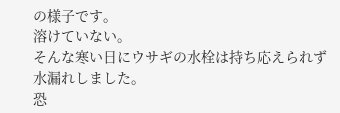の様子です。
溶けていない。
そんな寒い日にウサギの水栓は持ち応えられず
水漏れしました。
恐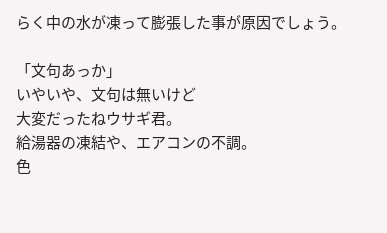らく中の水が凍って膨張した事が原因でしょう。

「文句あっか」
いやいや、文句は無いけど
大変だったねウサギ君。
給湯器の凍結や、エアコンの不調。
色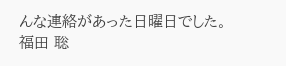んな連絡があった日曜日でした。
福田 聡